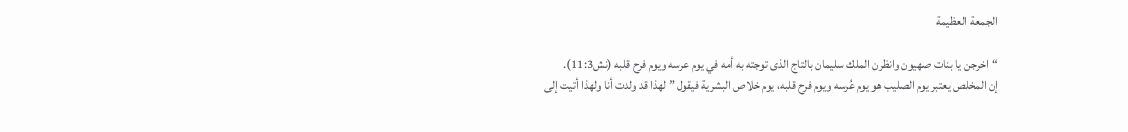الجمعة العظيمة

“اخرجن يا بنات صهيون وانظرن الملك سليمان بالتاج الذى توجته به أمه في يوم عرسه ويوم فرح قلبه (نش11:3).
إن المخلص يعتبر يوم الصليب هو يوم عُرسه ويوم فرح قلبه، يوم خلاص البشرية فيقول ” لهذا قد ولدت أنا ولهذا أتيت إلى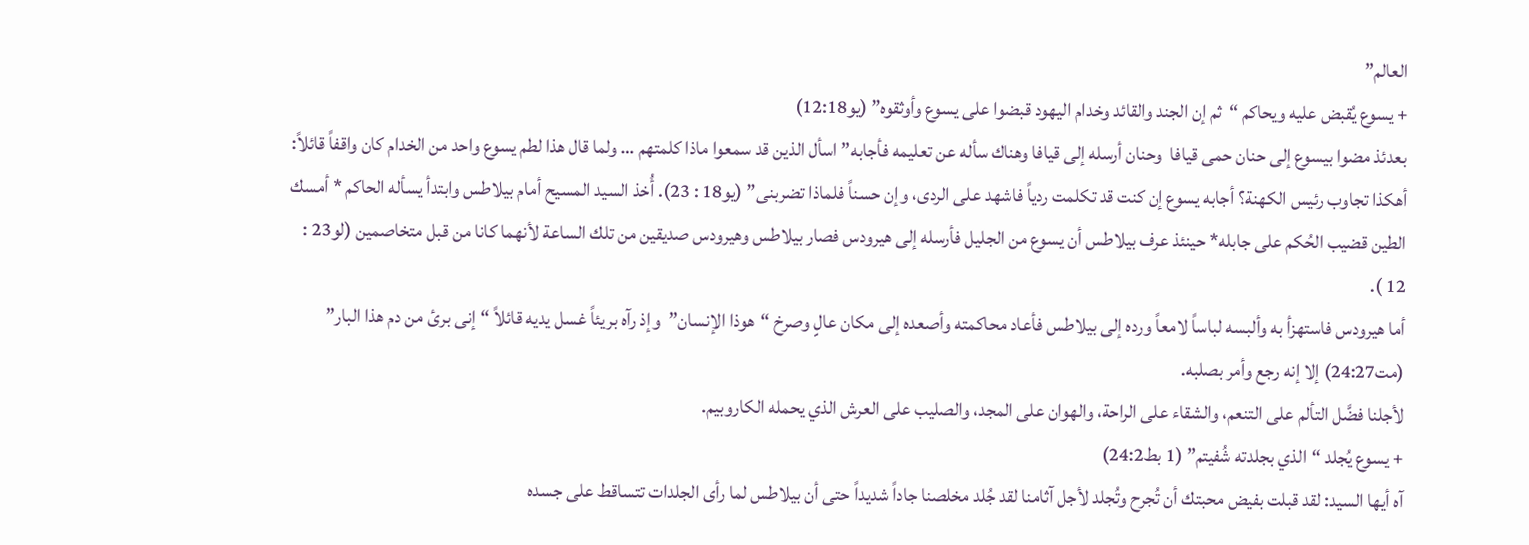العالم”
+ يسوع يُقبض عليه ويحاكم “ثم إن الجند والقائد وخدام اليهود قبضوا على يسوع وأوثقوه” (يو12:18)
بعدئذ مضوا بيسوع إلى حنان حمى قيافا  وحنان أرسله إلى قيافا وهناك سأله عن تعليمه فأجابه”اسأل الذين قد سمعوا ماذا كلمتهم … ولما قال هذا لطم يسوع واحد من الخدام كان واقفاً قائلاً: أهكذا تجاوب رئيس الكهنة؟ أجابه يسوع إن كنت قد تكلمت ردياً فاشهد على الردى، وإن حسناً فلماذا تضربنى” (يو18 : 23). أُخذ السيد المسيح أمام بيلاطس وابتدأ يسأله الحاكم * أمسك الطين قضيب الحُكم على جابله* حينئذ عرف بيلاطس أن يسوع من الجليل فأرسله إلى هيرودس فصار بيلاطس وهيرودس صديقين من تلك الساعة لأنهما كانا من قبل متخاصمين (لو23 : 12 ).
أما هيرودس فاستهزأ به وألبسه لباساً لامعاً ورده إلى بيلاطس فأعاد محاكمته وأصعده إلى مكان عالٍ وصرخ “هوذا الإنسان”  وإذ رآه بريئاً غسل يديه قائلاً “إنى برئ من دم هذا البار” (مت24:27) إلا إنه رجع وأمر بصلبه.
لأجلنا فضَّل التألم على التنعم، والشقاء على الراحة، والهوان على المجد، والصليب على العرش الذي يحمله الكاروبيم.
+ يسوع يُجلد “الذي بجلدته شُفيتم” (1 بط24:2)
آه أيها السيد: لقد قبلت بفيض محبتك أن تُجرح وتُجلد لأجل آثامنا لقد جُلد مخلصنا جاداً شديداً حتى أن بيلاطس لما رأى الجلدات تتساقط على جسده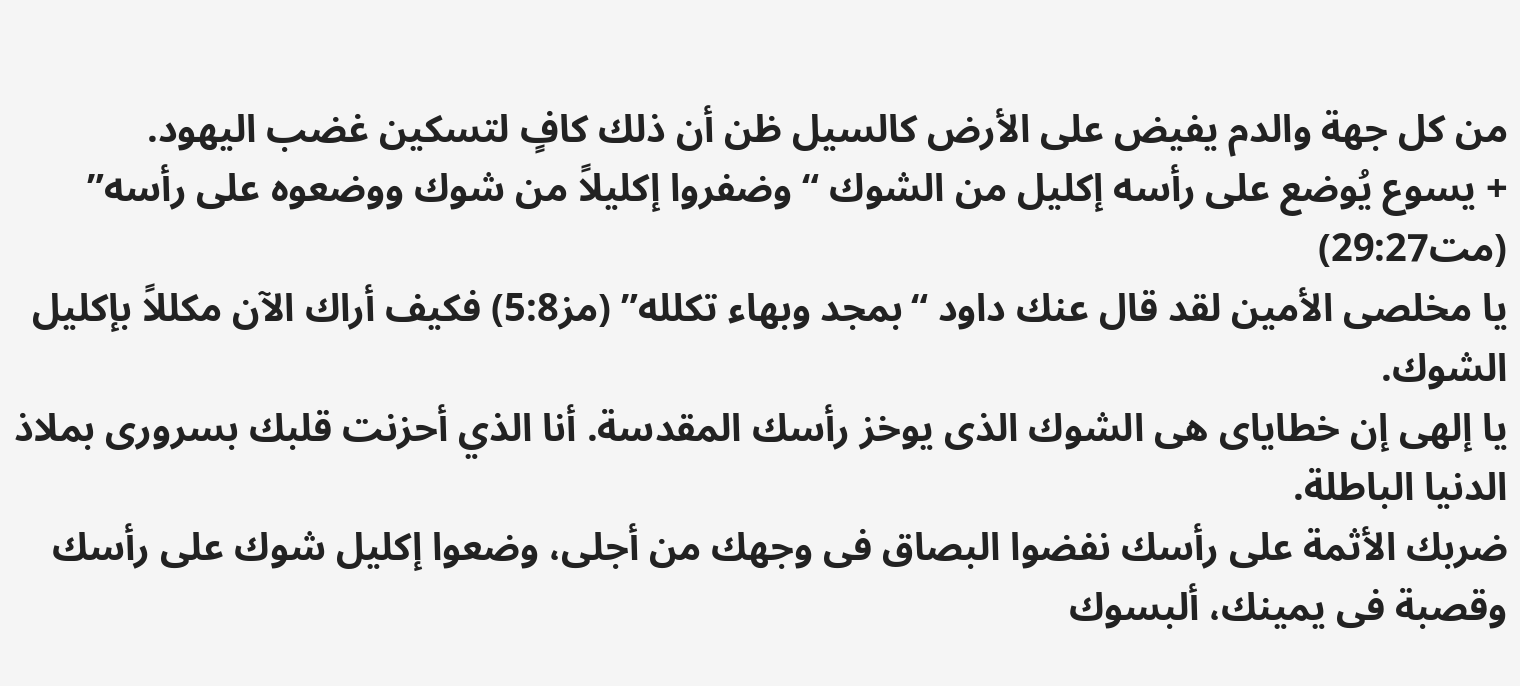من كل جهة والدم يفيض على الأرض كالسيل ظن أن ذلك كافٍ لتسكين غضب اليهود.
+ يسوع يُوضع على رأسه إكليل من الشوك “وضفروا إكليلاً من شوك ووضعوه على رأسه” (مت29:27)
يا مخلصى الأمين لقد قال عنك داود “بمجد وبهاء تكلله” (مز5:8) فكيف أراك الآن مكللاً بإكليل الشوك.
يا إلهى إن خطاياى هى الشوك الذى يوخز رأسك المقدسة. أنا الذي أحزنت قلبك بسرورى بملاذ الدنيا الباطلة.
ضربك الأثمة على رأسك نفضوا البصاق فى وجهك من أجلى، وضعوا إكليل شوك على رأسك وقصبة فى يمينك، ألبسوك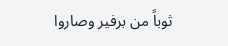ثوباً من برفير وصاروا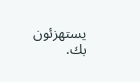يستهزئون بك.